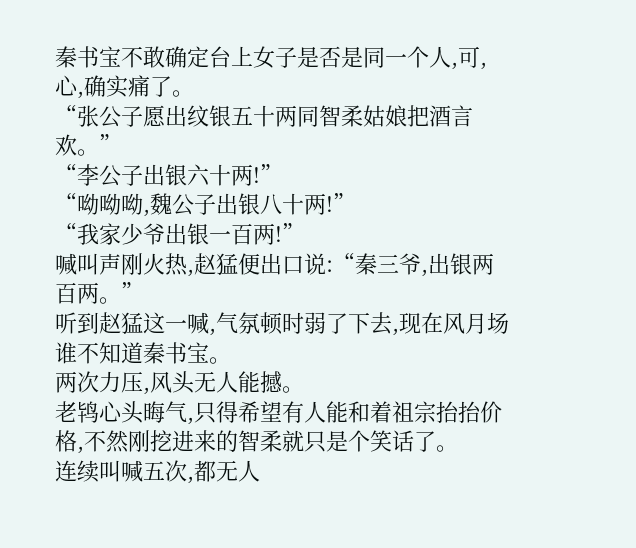秦书宝不敢确定台上女子是否是同一个人,可,心,确实痛了。
“张公子愿出纹银五十两同智柔姑娘把酒言欢。”
“李公子出银六十两!”
“呦呦呦,魏公子出银八十两!”
“我家少爷出银一百两!”
喊叫声刚火热,赵猛便出口说:“秦三爷,出银两百两。”
听到赵猛这一喊,气氛顿时弱了下去,现在风月场谁不知道秦书宝。
两次力压,风头无人能撼。
老鸨心头晦气,只得希望有人能和着祖宗抬抬价格,不然刚挖进来的智柔就只是个笑话了。
连续叫喊五次,都无人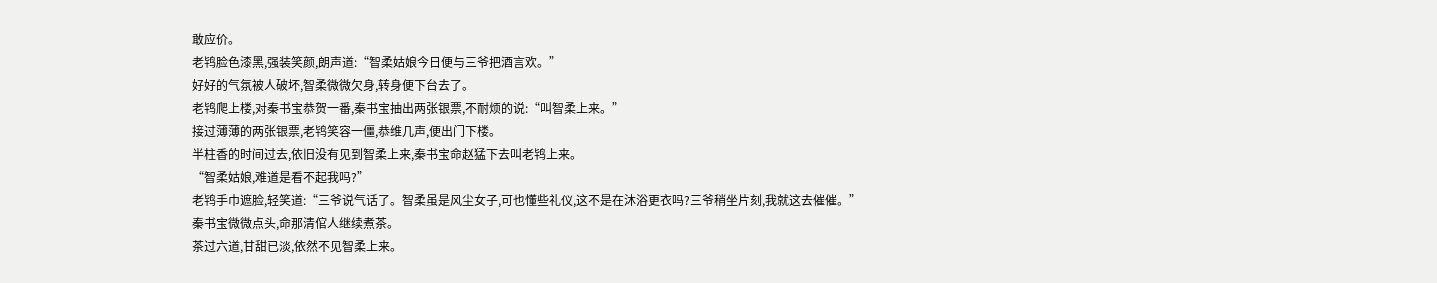敢应价。
老鸨脸色漆黑,强装笑颜,朗声道:“智柔姑娘今日便与三爷把酒言欢。”
好好的气氛被人破坏,智柔微微欠身,转身便下台去了。
老鸨爬上楼,对秦书宝恭贺一番,秦书宝抽出两张银票,不耐烦的说:“叫智柔上来。”
接过薄薄的两张银票,老鸨笑容一僵,恭维几声,便出门下楼。
半柱香的时间过去,依旧没有见到智柔上来,秦书宝命赵猛下去叫老鸨上来。
“智柔姑娘,难道是看不起我吗?”
老鸨手巾遮脸,轻笑道:“三爷说气话了。智柔虽是风尘女子,可也懂些礼仪,这不是在沐浴更衣吗?三爷稍坐片刻,我就这去催催。”
秦书宝微微点头,命那清倌人继续煮茶。
茶过六道,甘甜已淡,依然不见智柔上来。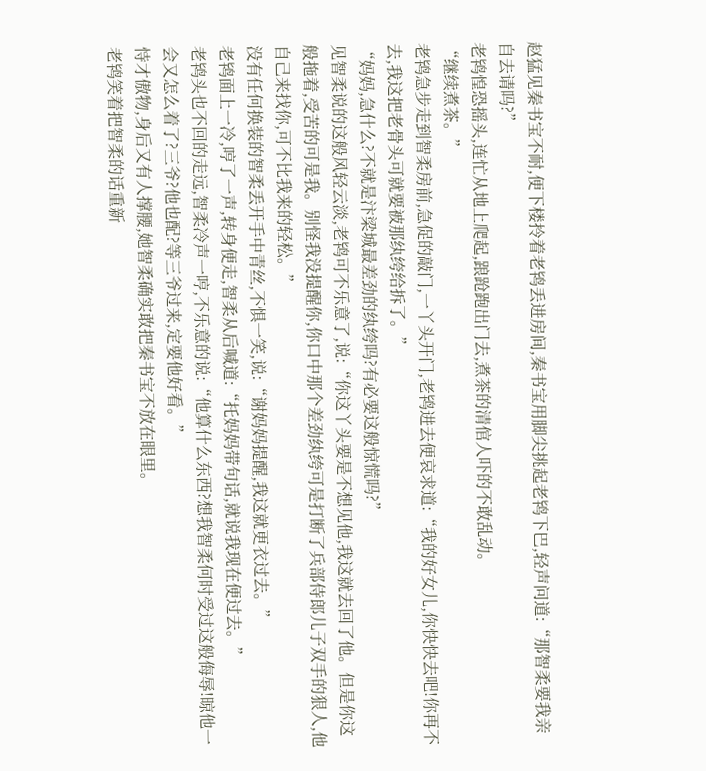赵猛见秦书宝不耐,便下楼拎着老鸨丢进房间,秦书宝用脚尖挑起老鸨下巴,轻声问道:“那智柔要我亲自去请吗?”
老鸨惶恐摇头,连忙从地上爬起,踉跄跑出门去,煮茶的清倌人吓的不敢乱动。
“继续煮茶。”
老鸨急步走到智柔房前,急促的敲门,一丫头开门,老鸨进去便哀求道:“我的好女儿,你快快去吧!你再不去,我这把老骨头可就要被那纨绔给拆了。”
“妈妈,急什么?不就是汴梁城最差劲的纨绔吗?有必要这般惊慌吗?”
见智柔说的这般风轻云淡,老鸨可不乐意了,说:“你这丫头要是不想见他,我这就去回了他。但是你这般拖着,受苦的可是我。别怪我没提醒你,你口中那个差劲纨绔可是打断了兵部侍郎儿子双手的狠人,他自己来找你,可不比我来的轻松。”
没有任何换装的智柔丢开手中青丝,不惧一笑,说:“谢妈妈提醒,我这就更衣过去。”
老鸨面上一冷,哼了一声,转身便走,智柔从后喊道:“托妈妈带句话,就说我现在便过去。”
老鸨头也不回的走远,智柔冷声一哼,不乐意的说:“他算什么东西?想我智柔何时受过这般侮辱!晾他一会又怎么着了?三爷?他也配?等三爷过来,定要他好看。”
恃才傲物,身后又有人撑腰,她智柔确实敢把秦书宝不放在眼里。
老鸨笑着把智柔的话重新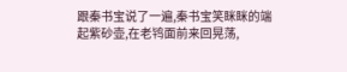跟秦书宝说了一遍,秦书宝笑眯眯的端起紫砂壶,在老鸨面前来回晃荡,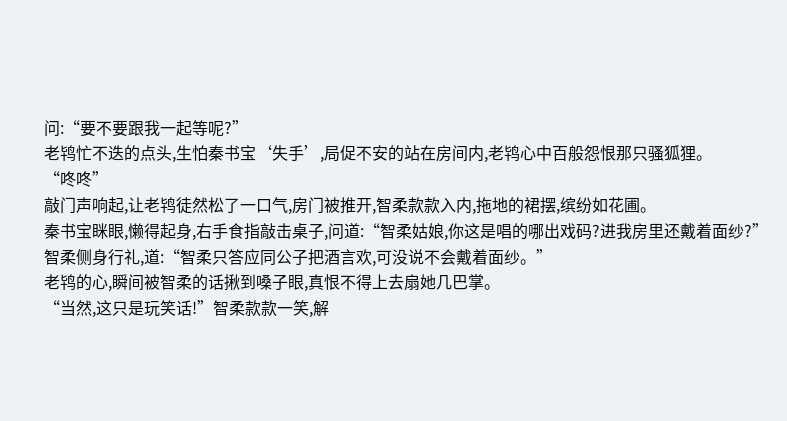问:“要不要跟我一起等呢?”
老鸨忙不迭的点头,生怕秦书宝‘失手’,局促不安的站在房间内,老鸨心中百般怨恨那只骚狐狸。
“咚咚”
敲门声响起,让老鸨徒然松了一口气,房门被推开,智柔款款入内,拖地的裙摆,缤纷如花圃。
秦书宝眯眼,懒得起身,右手食指敲击桌子,问道:“智柔姑娘,你这是唱的哪出戏码?进我房里还戴着面纱?”
智柔侧身行礼,道:“智柔只答应同公子把酒言欢,可没说不会戴着面纱。”
老鸨的心,瞬间被智柔的话揪到嗓子眼,真恨不得上去扇她几巴掌。
“当然,这只是玩笑话!”智柔款款一笑,解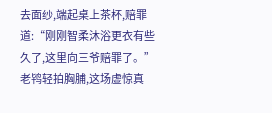去面纱,端起桌上茶杯,赔罪道:“刚刚智柔沐浴更衣有些久了,这里向三爷赔罪了。”
老鸨轻拍胸脯,这场虚惊真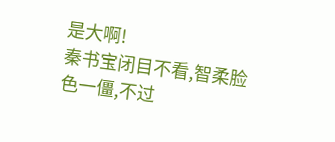是大啊!
秦书宝闭目不看,智柔脸色一僵,不过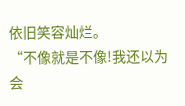依旧笑容灿烂。
“不像就是不像!我还以为会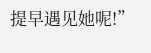提早遇见她呢!”